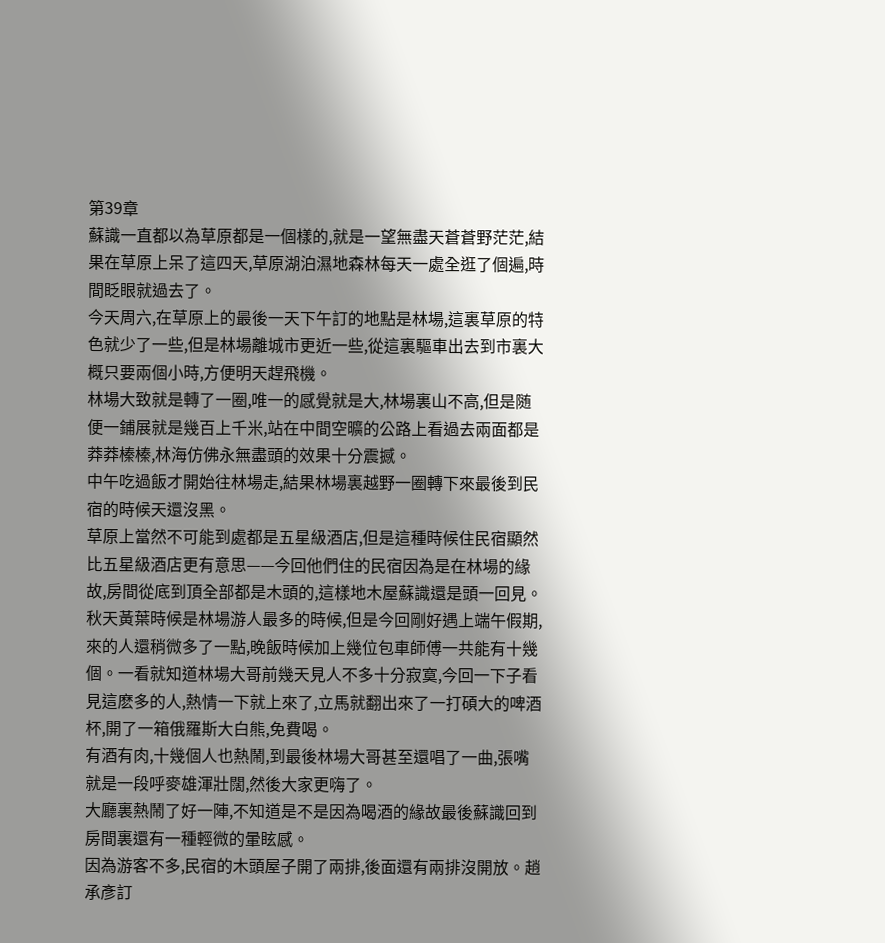第39章
蘇識一直都以為草原都是一個樣的,就是一望無盡天蒼蒼野茫茫,結果在草原上呆了這四天,草原湖泊濕地森林每天一處全逛了個遍,時間眨眼就過去了。
今天周六,在草原上的最後一天下午訂的地點是林場,這裏草原的特色就少了一些,但是林場離城市更近一些,從這裏驅車出去到市裏大概只要兩個小時,方便明天趕飛機。
林場大致就是轉了一圈,唯一的感覺就是大,林場裏山不高,但是随便一鋪展就是幾百上千米,站在中間空曠的公路上看過去兩面都是莽莽榛榛,林海仿佛永無盡頭的效果十分震撼。
中午吃過飯才開始往林場走,結果林場裏越野一圈轉下來最後到民宿的時候天還沒黑。
草原上當然不可能到處都是五星級酒店,但是這種時候住民宿顯然比五星級酒店更有意思——今回他們住的民宿因為是在林場的緣故,房間從底到頂全部都是木頭的,這樣地木屋蘇識還是頭一回見。
秋天黃葉時候是林場游人最多的時候,但是今回剛好遇上端午假期,來的人還稍微多了一點,晚飯時候加上幾位包車師傅一共能有十幾個。一看就知道林場大哥前幾天見人不多十分寂寞,今回一下子看見這麽多的人,熱情一下就上來了,立馬就翻出來了一打碩大的啤酒杯,開了一箱俄羅斯大白熊,免費喝。
有酒有肉,十幾個人也熱鬧,到最後林場大哥甚至還唱了一曲,張嘴就是一段呼麥雄渾壯闊,然後大家更嗨了。
大廳裏熱鬧了好一陣,不知道是不是因為喝酒的緣故最後蘇識回到房間裏還有一種輕微的暈眩感。
因為游客不多,民宿的木頭屋子開了兩排,後面還有兩排沒開放。趙承彥訂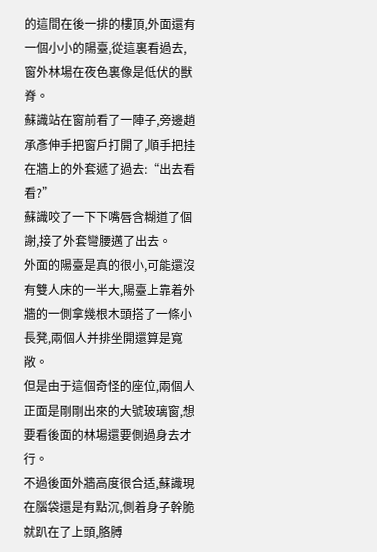的這間在後一排的樓頂,外面還有一個小小的陽臺,從這裏看過去,窗外林場在夜色裏像是低伏的獸脊。
蘇識站在窗前看了一陣子,旁邊趙承彥伸手把窗戶打開了,順手把挂在牆上的外套遞了過去:“出去看看?”
蘇識咬了一下下嘴唇含糊道了個謝,接了外套彎腰邁了出去。
外面的陽臺是真的很小,可能還沒有雙人床的一半大,陽臺上靠着外牆的一側拿幾根木頭搭了一條小長凳,兩個人并排坐開還算是寬敞。
但是由于這個奇怪的座位,兩個人正面是剛剛出來的大號玻璃窗,想要看後面的林場還要側過身去才行。
不過後面外牆高度很合适,蘇識現在腦袋還是有點沉,側着身子幹脆就趴在了上頭,胳膊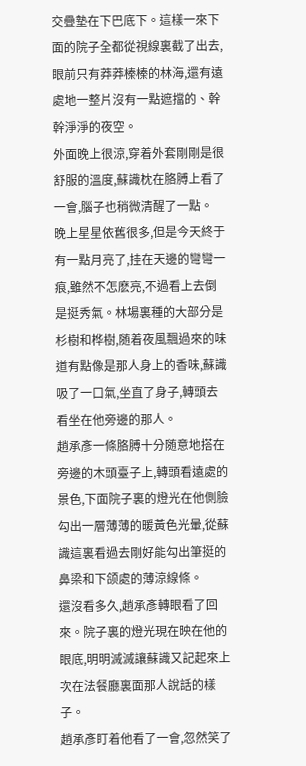交疊墊在下巴底下。這樣一來下面的院子全都從視線裏截了出去,眼前只有莽莽榛榛的林海,還有遠處地一整片沒有一點遮擋的、幹幹淨淨的夜空。
外面晚上很涼,穿着外套剛剛是很舒服的溫度,蘇識枕在胳膊上看了一會,腦子也稍微清醒了一點。
晚上星星依舊很多,但是今天終于有一點月亮了,挂在天邊的彎彎一痕,雖然不怎麽亮,不過看上去倒是挺秀氣。林場裏種的大部分是杉樹和桦樹,随着夜風飄過來的味道有點像是那人身上的香味,蘇識吸了一口氣,坐直了身子,轉頭去看坐在他旁邊的那人。
趙承彥一條胳膊十分随意地搭在旁邊的木頭臺子上,轉頭看遠處的景色,下面院子裏的燈光在他側臉勾出一層薄薄的暖黃色光暈,從蘇識這裏看過去剛好能勾出筆挺的鼻梁和下颌處的薄涼線條。
還沒看多久,趙承彥轉眼看了回來。院子裏的燈光現在映在他的眼底,明明滅滅讓蘇識又記起來上次在法餐廳裏面那人說話的樣子。
趙承彥盯着他看了一會,忽然笑了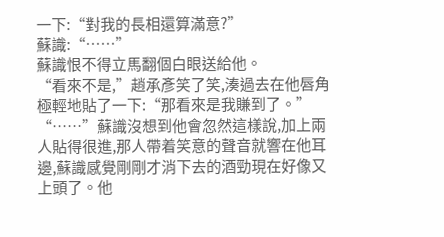一下:“對我的長相還算滿意?”
蘇識:“……”
蘇識恨不得立馬翻個白眼送給他。
“看來不是,”趙承彥笑了笑,湊過去在他唇角極輕地貼了一下:“那看來是我賺到了。”
“……”蘇識沒想到他會忽然這樣說,加上兩人貼得很進,那人帶着笑意的聲音就響在他耳邊,蘇識感覺剛剛才消下去的酒勁現在好像又上頭了。他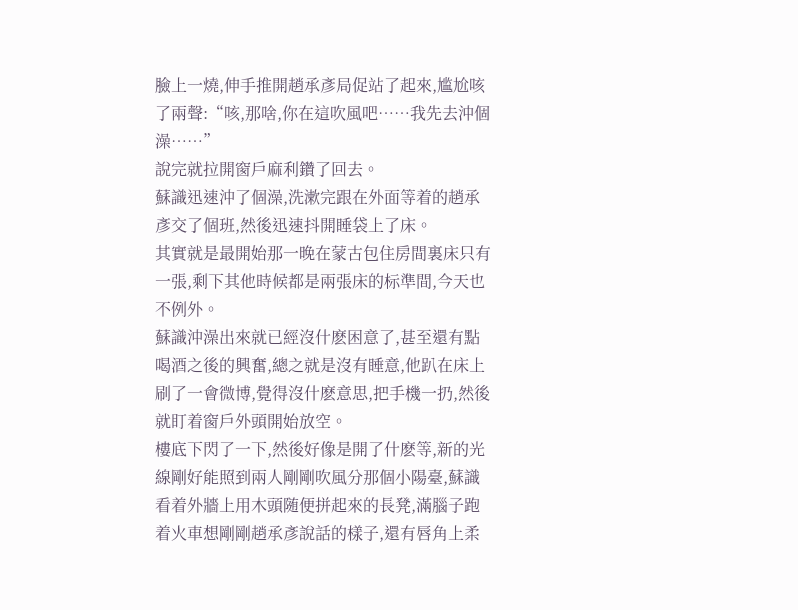臉上一燒,伸手推開趙承彥局促站了起來,尴尬咳了兩聲:“咳,那啥,你在這吹風吧……我先去沖個澡……”
說完就拉開窗戶麻利鑽了回去。
蘇識迅速沖了個澡,洗漱完跟在外面等着的趙承彥交了個班,然後迅速抖開睡袋上了床。
其實就是最開始那一晚在蒙古包住房間裏床只有一張,剩下其他時候都是兩張床的标準間,今天也不例外。
蘇識沖澡出來就已經沒什麽困意了,甚至還有點喝酒之後的興奮,總之就是沒有睡意,他趴在床上刷了一會微博,覺得沒什麽意思,把手機一扔,然後就盯着窗戶外頭開始放空。
樓底下閃了一下,然後好像是開了什麽等,新的光線剛好能照到兩人剛剛吹風分那個小陽臺,蘇識看着外牆上用木頭随便拼起來的長凳,滿腦子跑着火車想剛剛趙承彥說話的樣子,還有唇角上柔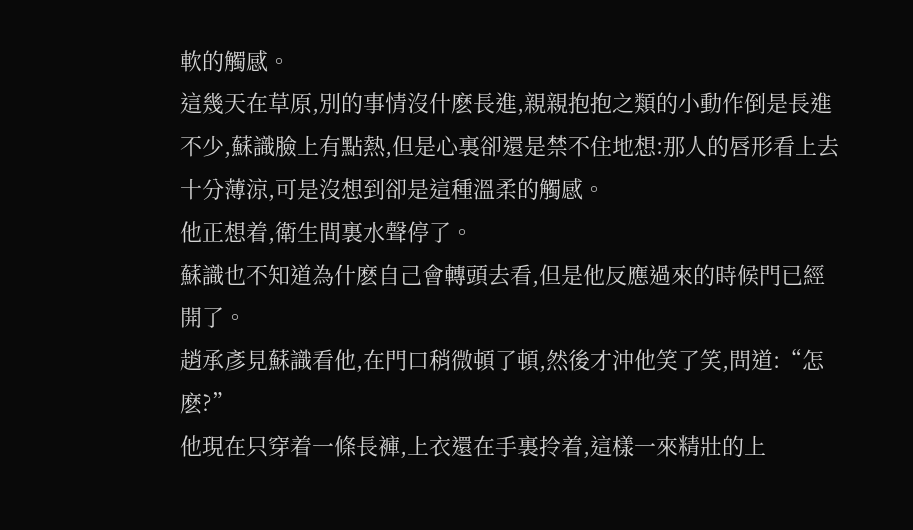軟的觸感。
這幾天在草原,別的事情沒什麽長進,親親抱抱之類的小動作倒是長進不少,蘇識臉上有點熱,但是心裏卻還是禁不住地想:那人的唇形看上去十分薄涼,可是沒想到卻是這種溫柔的觸感。
他正想着,衛生間裏水聲停了。
蘇識也不知道為什麽自己會轉頭去看,但是他反應過來的時候門已經開了。
趙承彥見蘇識看他,在門口稍微頓了頓,然後才沖他笑了笑,問道:“怎麽?”
他現在只穿着一條長褲,上衣還在手裏拎着,這樣一來精壯的上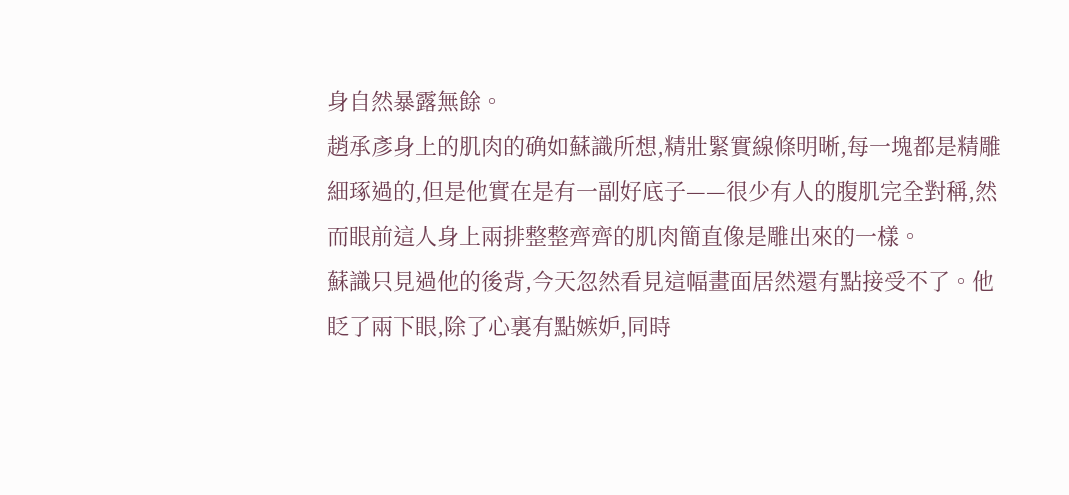身自然暴露無餘。
趙承彥身上的肌肉的确如蘇識所想,精壯緊實線條明晰,每一塊都是精雕細琢過的,但是他實在是有一副好底子——很少有人的腹肌完全對稱,然而眼前這人身上兩排整整齊齊的肌肉簡直像是雕出來的一樣。
蘇識只見過他的後背,今天忽然看見這幅畫面居然還有點接受不了。他眨了兩下眼,除了心裏有點嫉妒,同時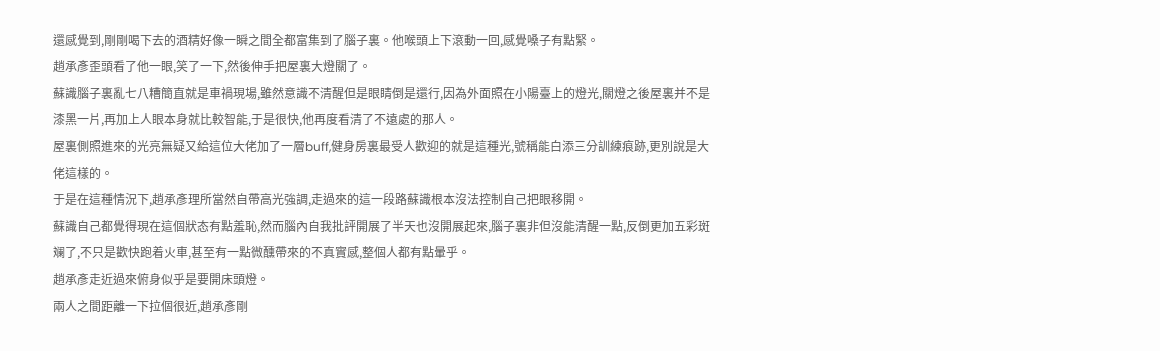還感覺到,剛剛喝下去的酒精好像一瞬之間全都富集到了腦子裏。他喉頭上下滾動一回,感覺嗓子有點緊。
趙承彥歪頭看了他一眼,笑了一下,然後伸手把屋裏大燈關了。
蘇識腦子裏亂七八糟簡直就是車禍現場,雖然意識不清醒但是眼睛倒是還行,因為外面照在小陽臺上的燈光,關燈之後屋裏并不是漆黑一片,再加上人眼本身就比較智能,于是很快,他再度看清了不遠處的那人。
屋裏側照進來的光亮無疑又給這位大佬加了一層buff,健身房裏最受人歡迎的就是這種光,號稱能白添三分訓練痕跡,更別說是大佬這樣的。
于是在這種情況下,趙承彥理所當然自帶高光強調,走過來的這一段路蘇識根本沒法控制自己把眼移開。
蘇識自己都覺得現在這個狀态有點羞恥,然而腦內自我批評開展了半天也沒開展起來,腦子裏非但沒能清醒一點,反倒更加五彩斑斓了,不只是歡快跑着火車,甚至有一點微醺帶來的不真實感,整個人都有點暈乎。
趙承彥走近過來俯身似乎是要開床頭燈。
兩人之間距離一下拉個很近,趙承彥剛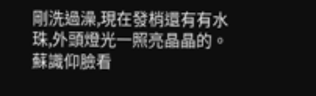剛洗過澡,現在發梢還有有水珠,外頭燈光一照亮晶晶的。
蘇識仰臉看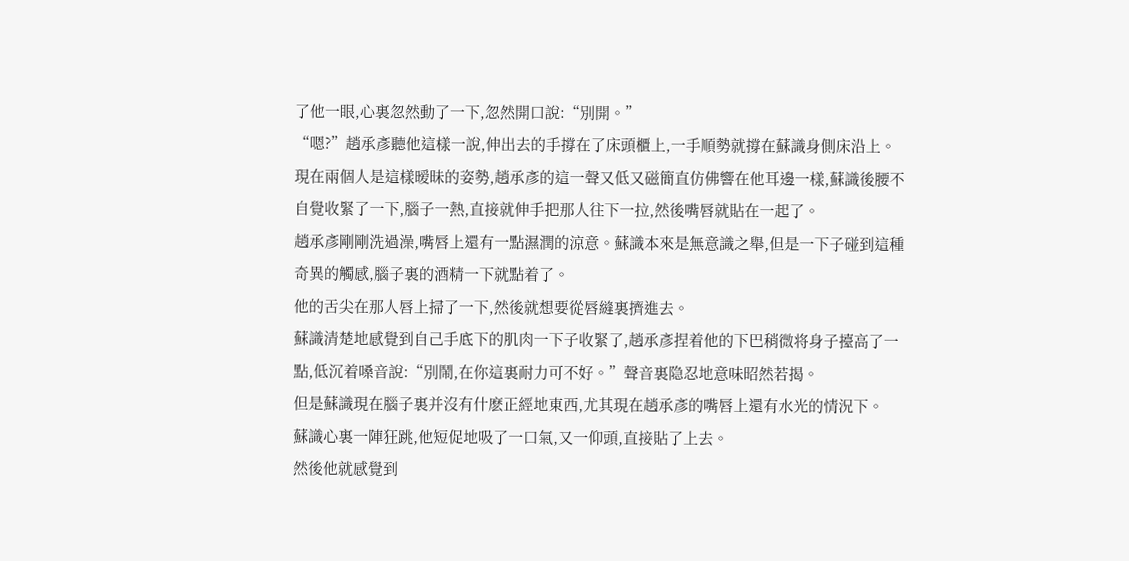了他一眼,心裏忽然動了一下,忽然開口說:“別開。”
“嗯?”趙承彥聽他這樣一說,伸出去的手撐在了床頭櫃上,一手順勢就撐在蘇識身側床沿上。
現在兩個人是這樣暧昧的姿勢,趙承彥的這一聲又低又磁簡直仿佛響在他耳邊一樣,蘇識後腰不自覺收緊了一下,腦子一熱,直接就伸手把那人往下一拉,然後嘴唇就貼在一起了。
趙承彥剛剛洗過澡,嘴唇上還有一點濕潤的涼意。蘇識本來是無意識之舉,但是一下子碰到這種奇異的觸感,腦子裏的酒精一下就點着了。
他的舌尖在那人唇上掃了一下,然後就想要從唇縫裏擠進去。
蘇識清楚地感覺到自己手底下的肌肉一下子收緊了,趙承彥捏着他的下巴稍微将身子擡高了一點,低沉着嗓音說:“別鬧,在你這裏耐力可不好。”聲音裏隐忍地意味昭然若揭。
但是蘇識現在腦子裏并沒有什麽正經地東西,尤其現在趙承彥的嘴唇上還有水光的情況下。
蘇識心裏一陣狂跳,他短促地吸了一口氣,又一仰頭,直接貼了上去。
然後他就感覺到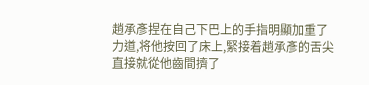趙承彥捏在自己下巴上的手指明顯加重了力道,将他按回了床上,緊接着趙承彥的舌尖直接就從他齒間擠了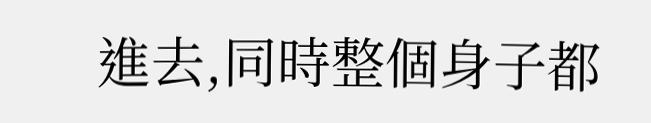進去,同時整個身子都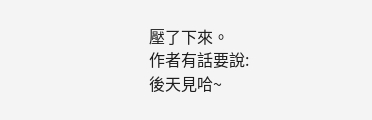壓了下來。
作者有話要說:
後天見哈~